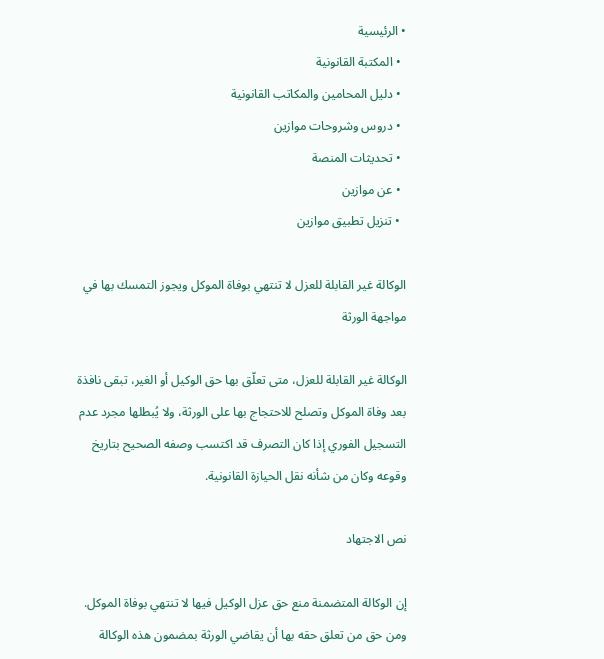• الرئيسية
  • المكتبة القانونية
  • دليل المحامين والمكاتب القانونية
  • دروس وشروحات موازين
  • تحديثات المنصة
  • عن موازين
  • تنزيل تطبيق موازين

الوكالة غير القابلة للعزل لا تنتهي بوفاة الموكل ويجوز التمسك بها في مواجهة الورثة

الوكالة غير القابلة للعزل، متى تعلّق بها حق الوكيل أو الغير، تبقى نافذة بعد وفاة الموكل وتصلح للاحتجاج بها على الورثة، ولا يُبطلها مجرد عدم التسجيل الفوري إذا كان التصرف قد اكتسب وصفه الصحيح بتاريخ وقوعه وكان من شأنه نقل الحيازة القانونية.

نص الاجتهاد

إن الوكالة المتضمنة منع حق عزل الوكيل فيها لا تنتهي بوفاة الموكل. ومن حق من تعلق حقه بها أن يقاضي الورثة بمضمون هذه الوكالة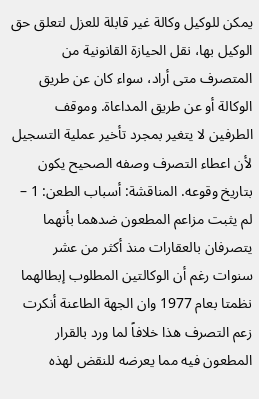يمكن للوكيل وكالة غير قابلة للعزل لتعلق حق الوكيل بها، نقل الحيازة القانونية من المتصرف متى أراد، سواء كان عن طريق الوكالة أو عن طريق المداعاة. وموقف الطرفين لا يتغير بمجرد تأخير عملية التسجيل لأن اعطاء التصرف وصفه الصحيح يكون بتاريخ وقوعه. المناقشة: أسباب الطعن: 1 – لم يثبت مزاعم المطعون ضدهما بأنهما يتصرفان بالعقارات منذ أكثر من عشر سنوات رغم أن الوكالتين المطلوب إبطالهما نظمتا بعام 1977 وان الجهة الطاعنة أنكرت زعم التصرف هذا خلافاً لما ورد بالقرار المطعون فيه مما يعرضه للنقض لهذه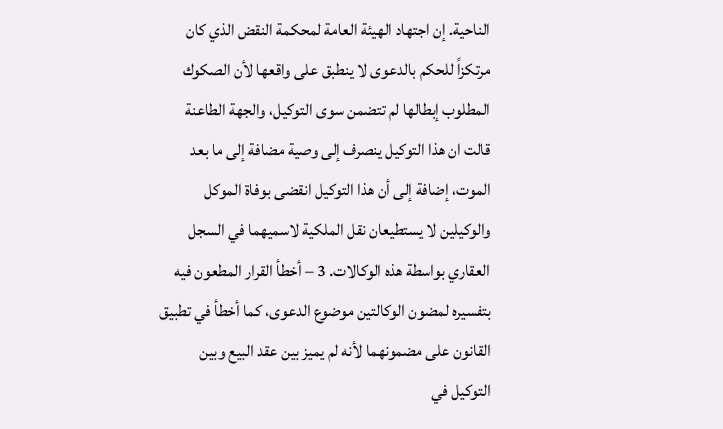الناحية. إن اجتهاد الهيئة العامة لمحكمة النقض الذي كان مرتكزاً للحكم بالدعوى لا ينطبق على واقعها لأن الصكوك المطلوب إبطالها لم تتضمن سوى التوكيل، والجهة الطاعنة قالت ان هذا التوكيل ينصرف إلى وصية مضافة إلى ما بعد الموت، إضافة إلى أن هذا التوكيل انقضى بوفاة الموكل والوكيلين لا يستطيعان نقل الملكية لاسميهما في السجل العقاري بواسطة هذه الوكالات. 3 – أخطأ القرار المطعون فيه بتفسيره لمضون الوكالتين موضوع الدعوى، كما أخطأ في تطبيق القانون على مضمونهما لأنه لم يميز بين عقد البيع وبين التوكيل في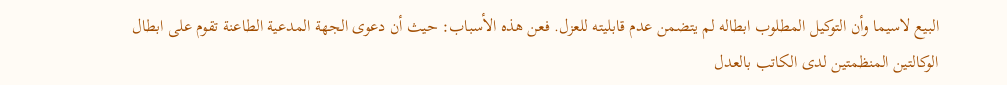البيع لاسيما وأن التوكيل المطلوب ابطاله لم يتضمن عدم قابليته للعزل. فعن هذه الأسباب: حيث أن دعوى الجهة المدعية الطاعنة تقوم على ابطال الوكالتين المنظمتين لدى الكاتب بالعدل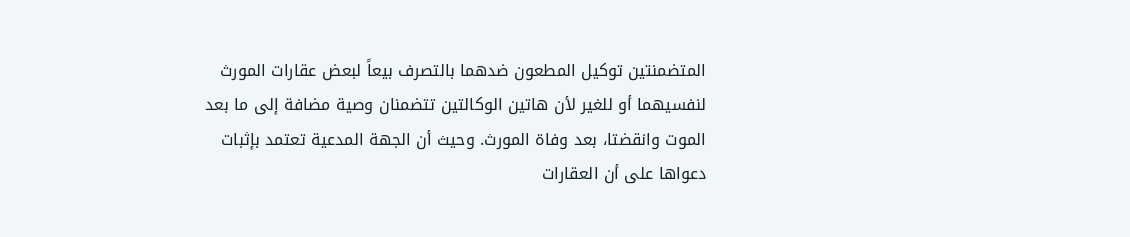المتضمنتين توكيل المطعون ضدهما بالتصرف بيعاً لبعض عقارات المورث لنفسيهما أو للغير لأن هاتين الوكالتين تتضمنان وصية مضافة إلى ما بعد الموت وانقضتا، بعد وفاة المورث. وحيث أن الجهة المدعية تعتمد بإثبات دعواها على أن العقارات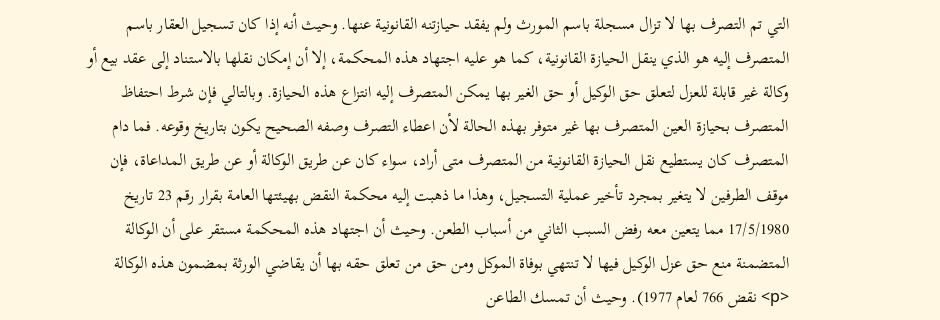التي تم التصرف بها لا تزال مسجلة باسم المورث ولم يفقد حيازتنه القانونية عنها. وحيث أنه إذا كان تسجيل العقار باسم المتصرف إليه هو الذي ينقل الحيازة القانونية، كما هو عليه اجتهاد هذه المحكمة، إلا أن إمكان نقلها بالاستناد إلى عقد بيع أو وكالة غير قابلة للعزل لتعلق حق الوكيل أو حق الغير بها يمكن المتصرف إليه انتزاع هذه الحيازة. وبالتالي فإن شرط احتفاظ المتصرف بحيازة العين المتصرف بها غير متوفر بهذه الحالة لأن اعطاء التصرف وصفه الصحيح يكون بتاريخ وقوعه. فما دام المتصرف كان يستطيع نقل الحيازة القانونية من المتصرف متى أراد، سواء كان عن طريق الوكالة أو عن طريق المداعاة، فإن موقف الطرفين لا يتغير بمجرد تأخير عملية التسجيل، وهذا ما ذهبت إليه محكمة النقض بهيئتها العامة بقرار رقم 23 تاريخ 17/5/1980 مما يتعين معه رفض السبب الثاني من أسباب الطعن. وحيث أن اجتهاد هذه المحكمة مستقر على أن الوكالة المتضمنة منع حق عزل الوكيل فيها لا تنتهي بوفاة الموكل ومن حق من تعلق حقه بها أن يقاضي الورثة بمضمون هذه الوكالة <p> نقض 766 لعام 1977). وحيث أن تمسك الطاعن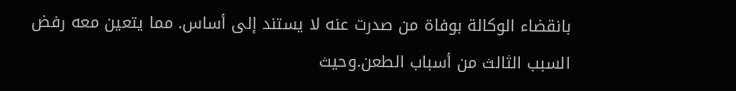بانقضاء الوكالة بوفاة من صدرت عنه لا يستند إلى أساس. مما يتعين معه رفض السبب الثالث من أسباب الطعن.وحيث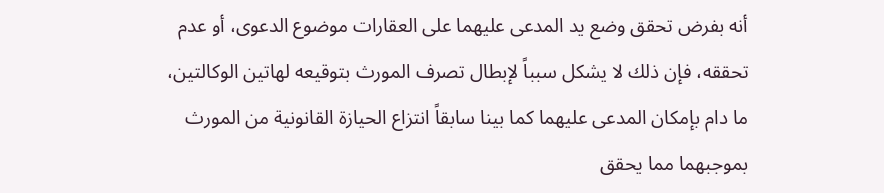أنه بفرض تحقق وضع يد المدعى عليهما على العقارات موضوع الدعوى، أو عدم تحققه، فإن ذلك لا يشكل سبباً لإبطال تصرف المورث بتوقيعه لهاتين الوكالتين، ما دام بإمكان المدعى عليهما كما بينا سابقاً انتزاع الحيازة القانونية من المورث بموجبهما مما يحقق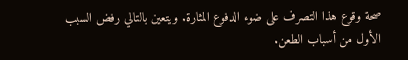صحة وقوع هذا التصرف على ضوء الدفوع المثارة. ويتعين بالتالي رفض السبب الأول من أسباب الطعن.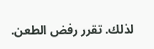لذلك. تقرر رفض الطعن.